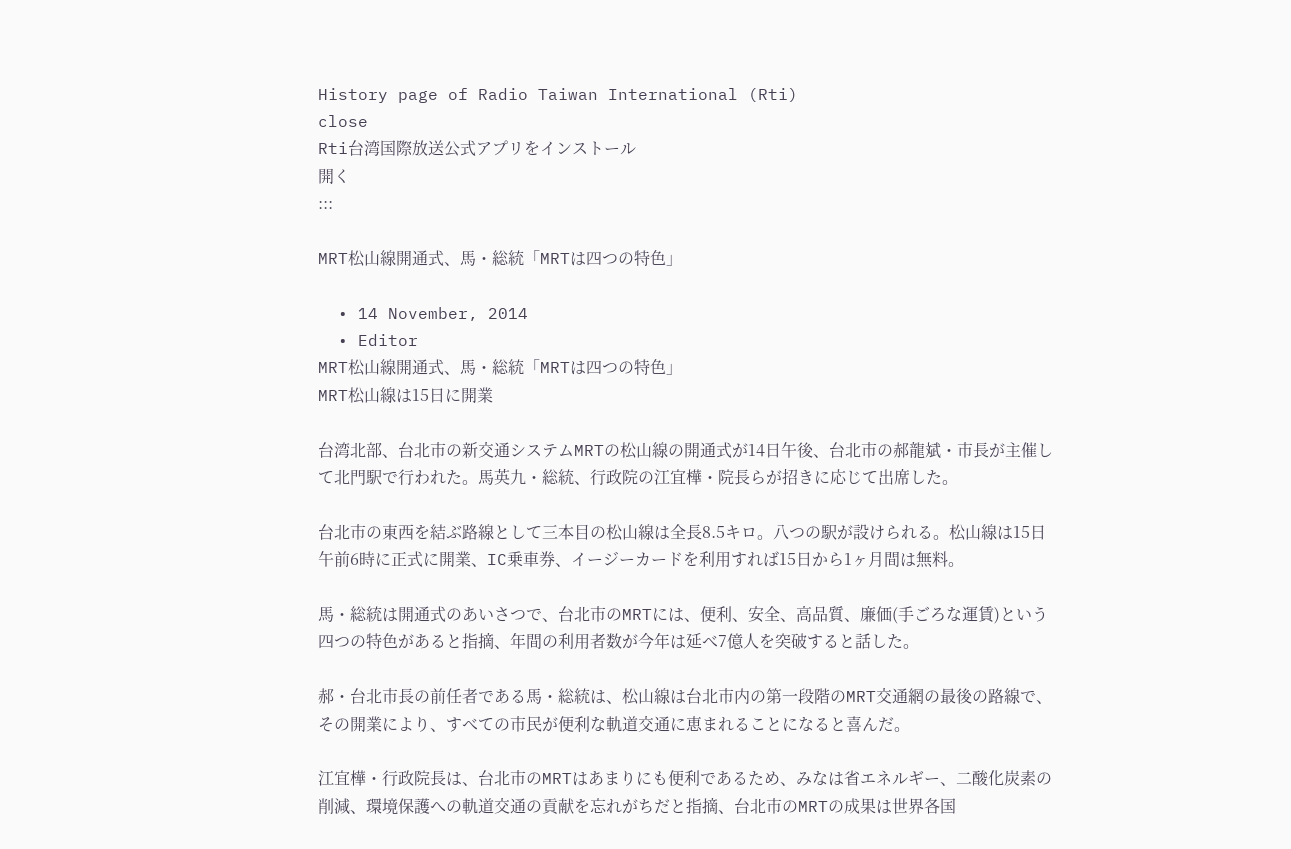History page of Radio Taiwan International (Rti)
close
Rti台湾国際放送公式アプリをインストール
開く
:::

MRT松山線開通式、馬・総統「MRTは四つの特色」

  • 14 November, 2014
  • Editor
MRT松山線開通式、馬・総統「MRTは四つの特色」
MRT松山線は15日に開業

台湾北部、台北市の新交通システムMRTの松山線の開通式が14日午後、台北市の郝龍斌・市長が主催して北門駅で行われた。馬英九・総統、行政院の江宜樺・院長らが招きに応じて出席した。

台北市の東西を結ぶ路線として三本目の松山線は全長8.5キロ。八つの駅が設けられる。松山線は15日午前6時に正式に開業、IC乗車券、イージーカードを利用すれば15日から1ヶ月間は無料。

馬・総統は開通式のあいさつで、台北市のMRTには、便利、安全、高品質、廉価(手ごろな運賃)という四つの特色があると指摘、年間の利用者数が今年は延べ7億人を突破すると話した。

郝・台北市長の前任者である馬・総統は、松山線は台北市内の第一段階のMRT交通網の最後の路線で、その開業により、すべての市民が便利な軌道交通に恵まれることになると喜んだ。

江宜樺・行政院長は、台北市のMRTはあまりにも便利であるため、みなは省エネルギー、二酸化炭素の削減、環境保護への軌道交通の貢献を忘れがちだと指摘、台北市のMRTの成果は世界各国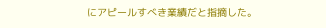にアピールすべき業績だと指摘した。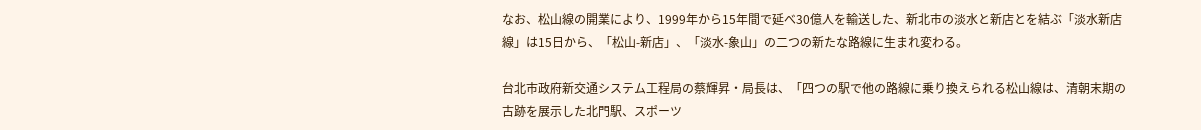なお、松山線の開業により、1999年から15年間で延べ30億人を輸送した、新北市の淡水と新店とを結ぶ「淡水新店線」は15日から、「松山-新店」、「淡水-象山」の二つの新たな路線に生まれ変わる。

台北市政府新交通システム工程局の蔡輝昇・局長は、「四つの駅で他の路線に乗り換えられる松山線は、清朝末期の古跡を展示した北門駅、スポーツ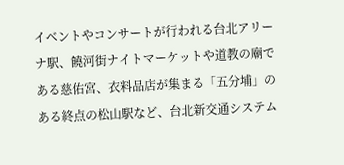イベントやコンサートが行われる台北アリーナ駅、饒河街ナイトマーケットや道教の廟である慈佑宮、衣料品店が集まる「五分埔」のある終点の松山駅など、台北新交通システム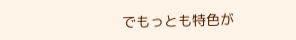でもっとも特色が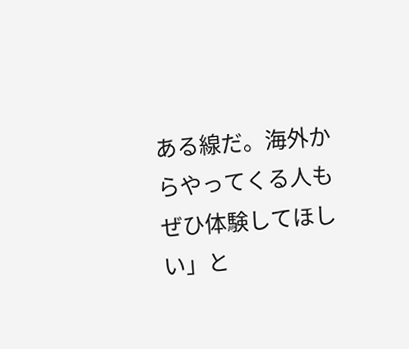ある線だ。海外からやってくる人もぜひ体験してほしい」と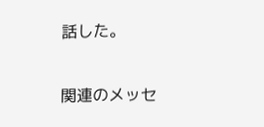話した。

関連のメッセ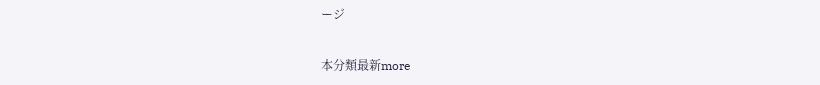ージ

本分類最新more